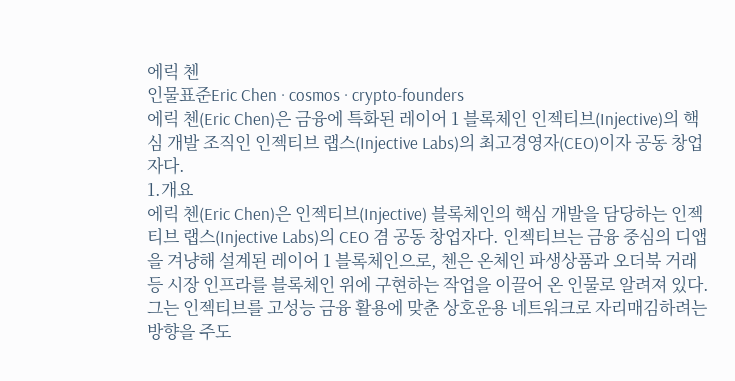에릭 첸
인물표준Eric Chen · cosmos · crypto-founders
에릭 첸(Eric Chen)은 금융에 특화된 레이어 1 블록체인 인젝티브(Injective)의 핵심 개발 조직인 인젝티브 랩스(Injective Labs)의 최고경영자(CEO)이자 공동 창업자다.
1.개요
에릭 첸(Eric Chen)은 인젝티브(Injective) 블록체인의 핵심 개발을 담당하는 인젝티브 랩스(Injective Labs)의 CEO 겸 공동 창업자다. 인젝티브는 금융 중심의 디앱을 겨냥해 설계된 레이어 1 블록체인으로, 첸은 온체인 파생상품과 오더북 거래 등 시장 인프라를 블록체인 위에 구현하는 작업을 이끌어 온 인물로 알려져 있다. 그는 인젝티브를 고성능 금융 활용에 맞춘 상호운용 네트워크로 자리매김하려는 방향을 주도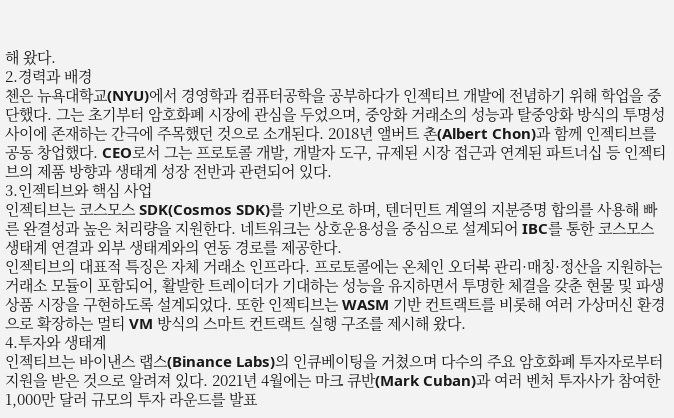해 왔다.
2.경력과 배경
첸은 뉴욕대학교(NYU)에서 경영학과 컴퓨터공학을 공부하다가 인젝티브 개발에 전념하기 위해 학업을 중단했다. 그는 초기부터 암호화폐 시장에 관심을 두었으며, 중앙화 거래소의 성능과 탈중앙화 방식의 투명성 사이에 존재하는 간극에 주목했던 것으로 소개된다. 2018년 앨버트 촌(Albert Chon)과 함께 인젝티브를 공동 창업했다. CEO로서 그는 프로토콜 개발, 개발자 도구, 규제된 시장 접근과 연계된 파트너십 등 인젝티브의 제품 방향과 생태계 성장 전반과 관련되어 있다.
3.인젝티브와 핵심 사업
인젝티브는 코스모스 SDK(Cosmos SDK)를 기반으로 하며, 텐더민트 계열의 지분증명 합의를 사용해 빠른 완결성과 높은 처리량을 지원한다. 네트워크는 상호운용성을 중심으로 설계되어 IBC를 통한 코스모스 생태계 연결과 외부 생태계와의 연동 경로를 제공한다.
인젝티브의 대표적 특징은 자체 거래소 인프라다. 프로토콜에는 온체인 오더북 관리·매칭·정산을 지원하는 거래소 모듈이 포함되어, 활발한 트레이더가 기대하는 성능을 유지하면서 투명한 체결을 갖춘 현물 및 파생상품 시장을 구현하도록 설계되었다. 또한 인젝티브는 WASM 기반 컨트랙트를 비롯해 여러 가상머신 환경으로 확장하는 멀티 VM 방식의 스마트 컨트랙트 실행 구조를 제시해 왔다.
4.투자와 생태계
인젝티브는 바이낸스 랩스(Binance Labs)의 인큐베이팅을 거쳤으며 다수의 주요 암호화폐 투자자로부터 지원을 받은 것으로 알려져 있다. 2021년 4월에는 마크 큐반(Mark Cuban)과 여러 벤처 투자사가 참여한 1,000만 달러 규모의 투자 라운드를 발표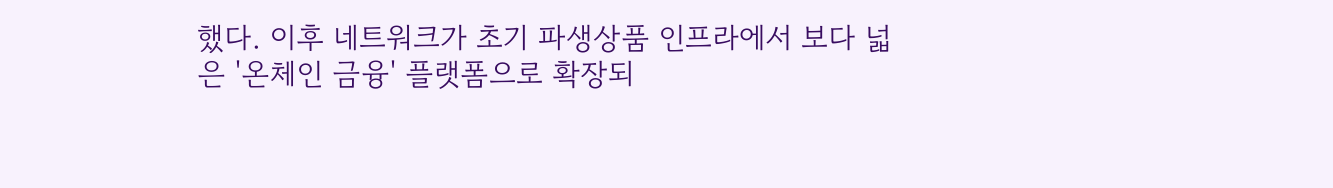했다. 이후 네트워크가 초기 파생상품 인프라에서 보다 넓은 '온체인 금융' 플랫폼으로 확장되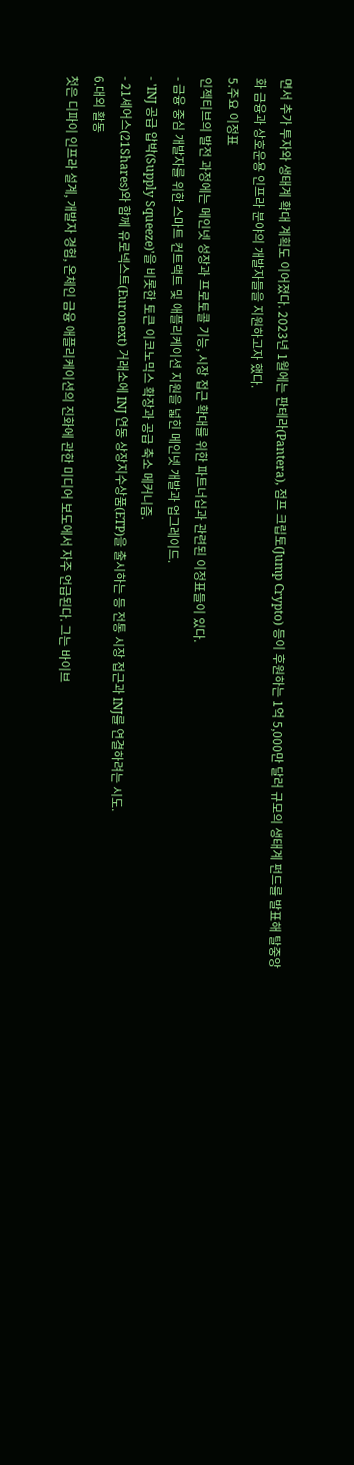면서 추가 투자와 생태계 확대 계획도 이어졌다. 2023년 1월에는 판테라(Pantera), 점프 크립토(Jump Crypto) 등이 후원하는 1억 5,000만 달러 규모의 생태계 펀드를 발표해 탈중앙화 금융과 상호운용 인프라 분야의 개발자들을 지원하고자 했다.
5.주요 이정표
인젝티브의 발전 과정에는 메인넷 성장과 프로토콜 기능, 시장 접근 확대를 위한 파트너십과 관련된 이정표들이 있다.
- 금융 중심 개발자를 위한 스마트 컨트랙트 및 애플리케이션 지원을 넓힌 메인넷 개발과 업그레이드.
- 'INJ 공급 압박(Supply Squeeze)'을 비롯한 토큰 이코노믹스 확장과 공급 축소 메커니즘.
- 21셰어스(21Shares)와 함께 유로넥스트(Euronext) 거래소에 INJ 연동 상장지수상품(ETP)을 출시하는 등 전통 시장 접근과 INJ를 연결하려는 시도.
6.대외 활동
첫은 디파이 인프라 설계, 개발자 경험, 온체인 금융 애플리케이션의 진화에 관한 미디어 보도에서 자주 언급된다. 그는 바이브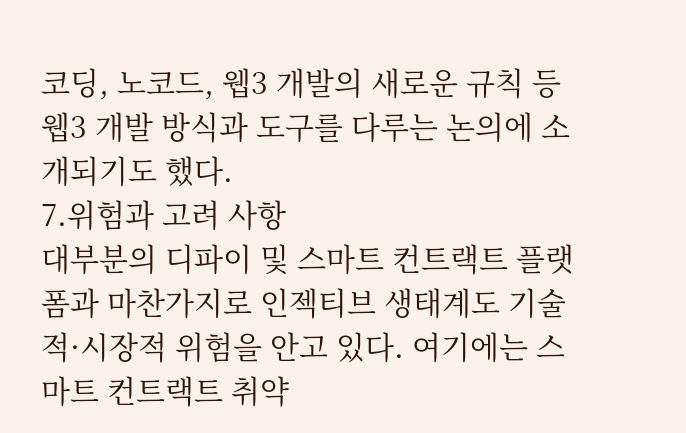코딩, 노코드, 웹3 개발의 새로운 규칙 등 웹3 개발 방식과 도구를 다루는 논의에 소개되기도 했다.
7.위험과 고려 사항
대부분의 디파이 및 스마트 컨트랙트 플랫폼과 마찬가지로 인젝티브 생태계도 기술적·시장적 위험을 안고 있다. 여기에는 스마트 컨트랙트 취약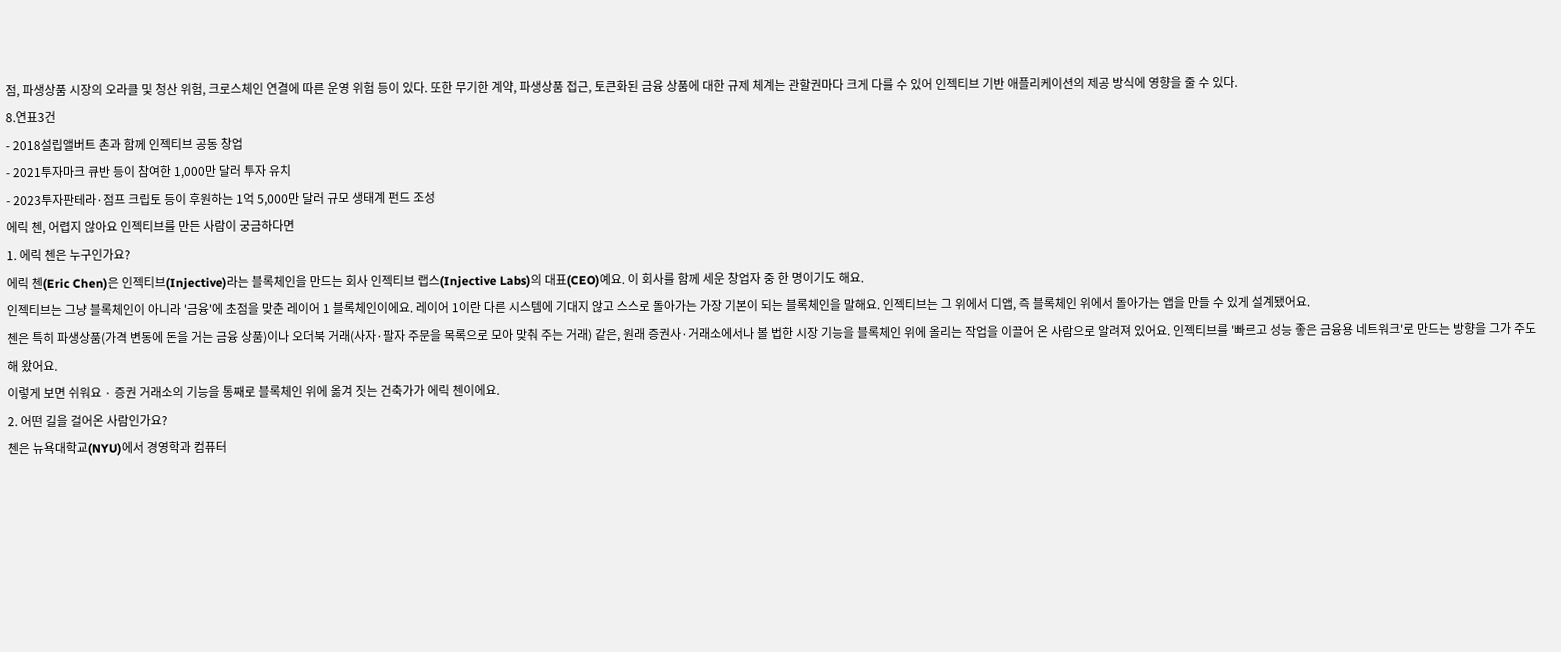점, 파생상품 시장의 오라클 및 청산 위험, 크로스체인 연결에 따른 운영 위험 등이 있다. 또한 무기한 계약, 파생상품 접근, 토큰화된 금융 상품에 대한 규제 체계는 관할권마다 크게 다를 수 있어 인젝티브 기반 애플리케이션의 제공 방식에 영향을 줄 수 있다.
8.연표3건
- 2018설립앨버트 촌과 함께 인젝티브 공동 창업
- 2021투자마크 큐반 등이 참여한 1,000만 달러 투자 유치
- 2023투자판테라·점프 크립토 등이 후원하는 1억 5,000만 달러 규모 생태계 펀드 조성
에릭 첸, 어렵지 않아요 인젝티브를 만든 사람이 궁금하다면
1. 에릭 첸은 누구인가요?
에릭 첸(Eric Chen)은 인젝티브(Injective)라는 블록체인을 만드는 회사 인젝티브 랩스(Injective Labs)의 대표(CEO)예요. 이 회사를 함께 세운 창업자 중 한 명이기도 해요.
인젝티브는 그냥 블록체인이 아니라 '금융'에 초점을 맞춘 레이어 1 블록체인이에요. 레이어 1이란 다른 시스템에 기대지 않고 스스로 돌아가는 가장 기본이 되는 블록체인을 말해요. 인젝티브는 그 위에서 디앱, 즉 블록체인 위에서 돌아가는 앱을 만들 수 있게 설계됐어요.
첸은 특히 파생상품(가격 변동에 돈을 거는 금융 상품)이나 오더북 거래(사자·팔자 주문을 목록으로 모아 맞춰 주는 거래) 같은, 원래 증권사·거래소에서나 볼 법한 시장 기능을 블록체인 위에 올리는 작업을 이끌어 온 사람으로 알려져 있어요. 인젝티브를 '빠르고 성능 좋은 금융용 네트워크'로 만드는 방향을 그가 주도해 왔어요.
이렇게 보면 쉬워요 · 증권 거래소의 기능을 통째로 블록체인 위에 옮겨 짓는 건축가가 에릭 첸이에요.
2. 어떤 길을 걸어온 사람인가요?
첸은 뉴욕대학교(NYU)에서 경영학과 컴퓨터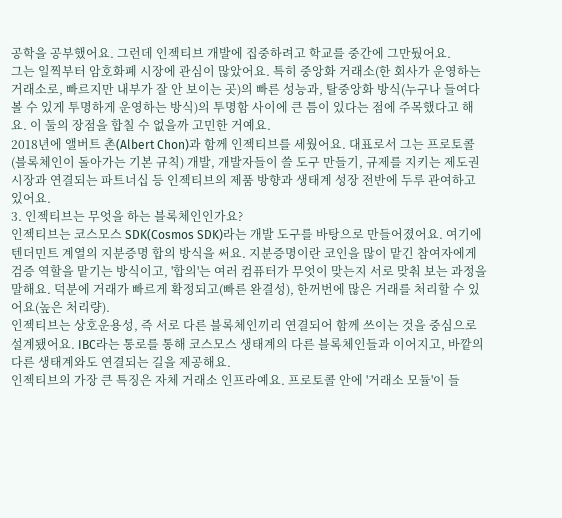공학을 공부했어요. 그런데 인젝티브 개발에 집중하려고 학교를 중간에 그만뒀어요.
그는 일찍부터 암호화폐 시장에 관심이 많았어요. 특히 중앙화 거래소(한 회사가 운영하는 거래소로, 빠르지만 내부가 잘 안 보이는 곳)의 빠른 성능과, 탈중앙화 방식(누구나 들여다볼 수 있게 투명하게 운영하는 방식)의 투명함 사이에 큰 틈이 있다는 점에 주목했다고 해요. 이 둘의 장점을 합칠 수 없을까 고민한 거예요.
2018년에 앨버트 촌(Albert Chon)과 함께 인젝티브를 세웠어요. 대표로서 그는 프로토콜(블록체인이 돌아가는 기본 규칙) 개발, 개발자들이 쓸 도구 만들기, 규제를 지키는 제도권 시장과 연결되는 파트너십 등 인젝티브의 제품 방향과 생태계 성장 전반에 두루 관여하고 있어요.
3. 인젝티브는 무엇을 하는 블록체인인가요?
인젝티브는 코스모스 SDK(Cosmos SDK)라는 개발 도구를 바탕으로 만들어졌어요. 여기에 텐더민트 계열의 지분증명 합의 방식을 써요. 지분증명이란 코인을 많이 맡긴 참여자에게 검증 역할을 맡기는 방식이고, '합의'는 여러 컴퓨터가 무엇이 맞는지 서로 맞춰 보는 과정을 말해요. 덕분에 거래가 빠르게 확정되고(빠른 완결성), 한꺼번에 많은 거래를 처리할 수 있어요(높은 처리량).
인젝티브는 상호운용성, 즉 서로 다른 블록체인끼리 연결되어 함께 쓰이는 것을 중심으로 설계됐어요. IBC라는 통로를 통해 코스모스 생태계의 다른 블록체인들과 이어지고, 바깥의 다른 생태계와도 연결되는 길을 제공해요.
인젝티브의 가장 큰 특징은 자체 거래소 인프라예요. 프로토콜 안에 '거래소 모듈'이 들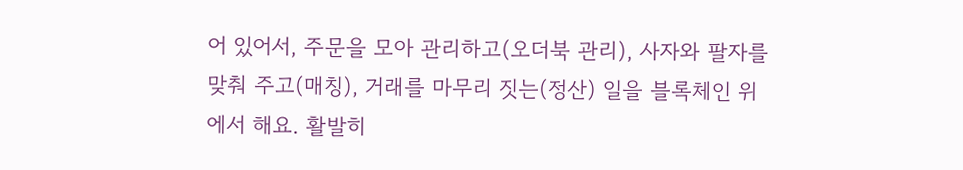어 있어서, 주문을 모아 관리하고(오더북 관리), 사자와 팔자를 맞춰 주고(매칭), 거래를 마무리 짓는(정산) 일을 블록체인 위에서 해요. 활발히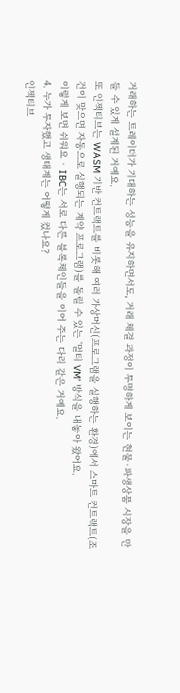거래하는 트레이더가 기대하는 성능을 유지하면서도, 거래 체결 과정이 투명하게 보이는 현물·파생상품 시장을 만들 수 있게 설계된 거예요.
또 인젝티브는 WASM 기반 컨트랙트를 비롯해 여러 가상머신(프로그램을 실행하는 환경)에서 스마트 컨트랙트(조건이 맞으면 자동으로 실행되는 계약 프로그램)를 돌릴 수 있는 '멀티 VM' 방식을 내놓아 왔어요.
이렇게 보면 쉬워요 · IBC는 서로 다른 블록체인들을 이어 주는 다리 같은 거예요.
4. 누가 투자했고 생태계는 어떻게 컸나요?
인젝티브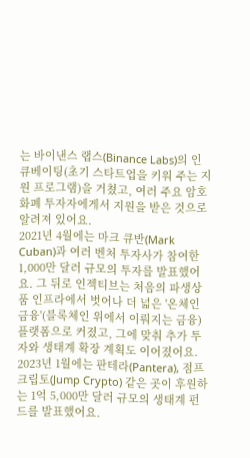는 바이낸스 랩스(Binance Labs)의 인큐베이팅(초기 스타트업을 키워 주는 지원 프로그램)을 거쳤고, 여러 주요 암호화폐 투자자에게서 지원을 받은 것으로 알려져 있어요.
2021년 4월에는 마크 큐반(Mark Cuban)과 여러 벤처 투자사가 참여한 1,000만 달러 규모의 투자를 발표했어요. 그 뒤로 인젝티브는 처음의 파생상품 인프라에서 벗어나 더 넓은 '온체인 금융'(블록체인 위에서 이뤄지는 금융) 플랫폼으로 커졌고, 그에 맞춰 추가 투자와 생태계 확장 계획도 이어졌어요.
2023년 1월에는 판테라(Pantera), 점프 크립토(Jump Crypto) 같은 곳이 후원하는 1억 5,000만 달러 규모의 생태계 펀드를 발표했어요.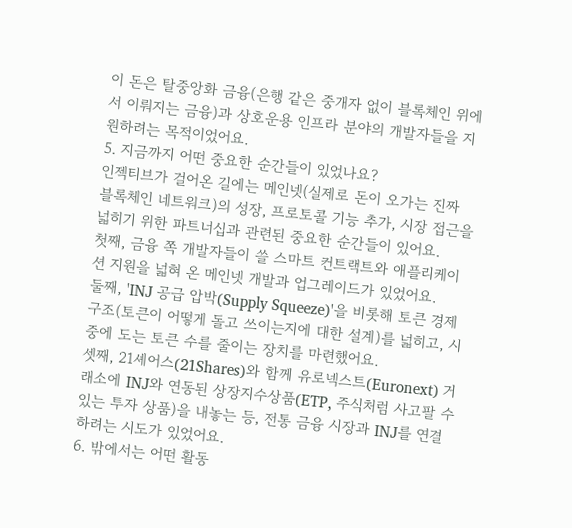이 돈은 탈중앙화 금융(은행 같은 중개자 없이 블록체인 위에서 이뤄지는 금융)과 상호운용 인프라 분야의 개발자들을 지원하려는 목적이었어요.
5. 지금까지 어떤 중요한 순간들이 있었나요?
인젝티브가 걸어온 길에는 메인넷(실제로 돈이 오가는 진짜 블록체인 네트워크)의 성장, 프로토콜 기능 추가, 시장 접근을 넓히기 위한 파트너십과 관련된 중요한 순간들이 있어요.
첫째, 금융 쪽 개발자들이 쓸 스마트 컨트랙트와 애플리케이션 지원을 넓혀 온 메인넷 개발과 업그레이드가 있었어요.
둘째, 'INJ 공급 압박(Supply Squeeze)'을 비롯해 토큰 경제 구조(토큰이 어떻게 돌고 쓰이는지에 대한 설계)를 넓히고, 시중에 도는 토큰 수를 줄이는 장치를 마련했어요.
셋째, 21셰어스(21Shares)와 함께 유로넥스트(Euronext) 거래소에 INJ와 연동된 상장지수상품(ETP, 주식처럼 사고팔 수 있는 투자 상품)을 내놓는 등, 전통 금융 시장과 INJ를 연결하려는 시도가 있었어요.
6. 밖에서는 어떤 활동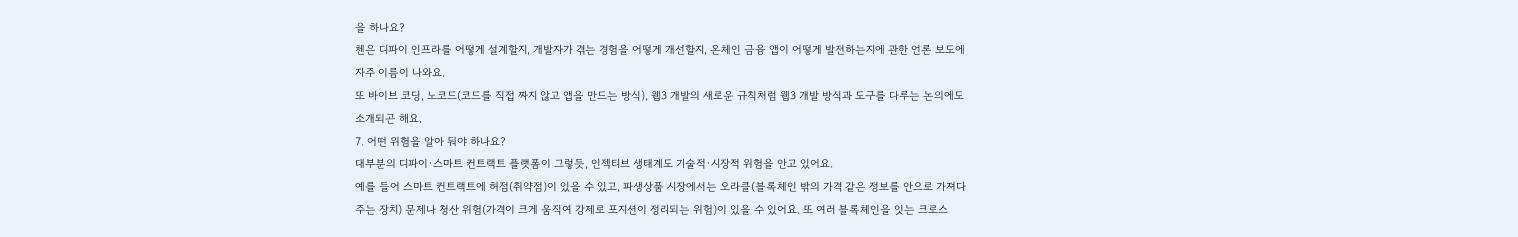을 하나요?
첸은 디파이 인프라를 어떻게 설계할지, 개발자가 겪는 경험을 어떻게 개선할지, 온체인 금융 앱이 어떻게 발전하는지에 관한 언론 보도에 자주 이름이 나와요.
또 바이브 코딩, 노코드(코드를 직접 짜지 않고 앱을 만드는 방식), 웹3 개발의 새로운 규칙처럼 웹3 개발 방식과 도구를 다루는 논의에도 소개되곤 해요.
7. 어떤 위험을 알아 둬야 하나요?
대부분의 디파이·스마트 컨트랙트 플랫폼이 그렇듯, 인젝티브 생태계도 기술적·시장적 위험을 안고 있어요.
예를 들어 스마트 컨트랙트에 허점(취약점)이 있을 수 있고, 파생상품 시장에서는 오라클(블록체인 밖의 가격 같은 정보를 안으로 가져다주는 장치) 문제나 청산 위험(가격이 크게 움직여 강제로 포지션이 정리되는 위험)이 있을 수 있어요. 또 여러 블록체인을 잇는 크로스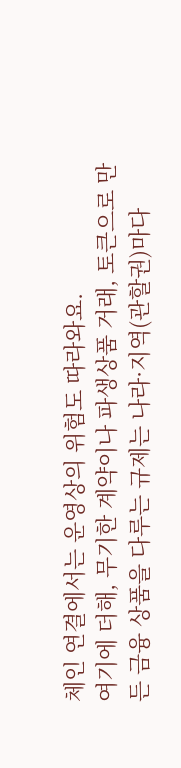체인 연결에서는 운영상의 위험도 따라와요.
여기에 더해, 무기한 계약이나 파생상품 거래, 토큰으로 만든 금융 상품을 다루는 규제는 나라·지역(관할권)마다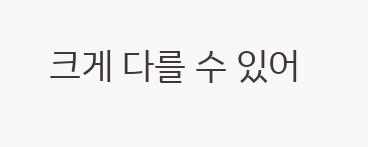크게 다를 수 있어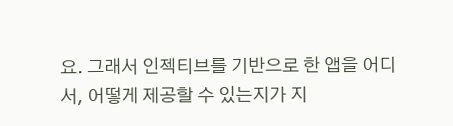요. 그래서 인젝티브를 기반으로 한 앱을 어디서, 어떻게 제공할 수 있는지가 지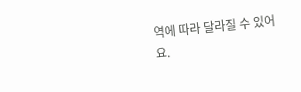역에 따라 달라질 수 있어요.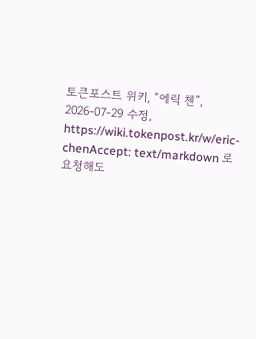토큰포스트 위키, “에릭 첸”, 2026-07-29 수정, https://wiki.tokenpost.kr/w/eric-chenAccept: text/markdown 로 요청해도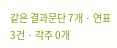같은 결과문단 7개 · 연표 3건 · 각주 0개